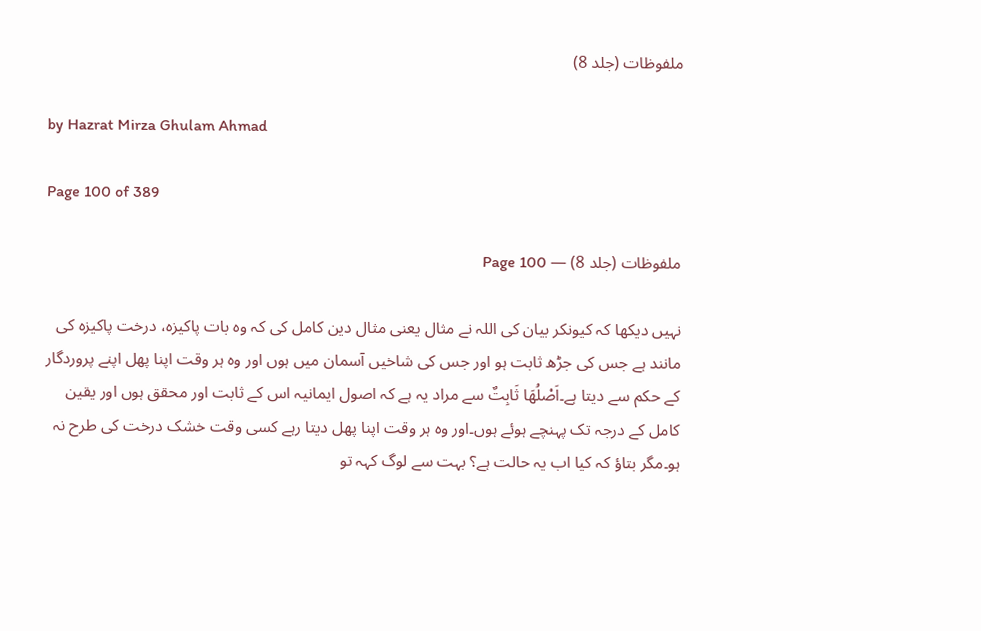ملفوظات (جلد 8)

by Hazrat Mirza Ghulam Ahmad

Page 100 of 389

ملفوظات (جلد 8) — Page 100

نہیں دیکھا کہ کیونکر بیان کی اللہ نے مثال یعنی مثال دین کامل کی کہ وہ بات پاکیزہ، درخت پاکیزہ کی مانند ہے جس کی جڑھ ثابت ہو اور جس کی شاخیں آسمان میں ہوں اور وہ ہر وقت اپنا پھل اپنے پروردگار کے حکم سے دیتا ہے۔اَصْلُهَا ثَابِتٌ سے مراد یہ ہے کہ اصول ایمانیہ اس کے ثابت اور محقق ہوں اور یقین کامل کے درجہ تک پہنچے ہوئے ہوں۔اور وہ ہر وقت اپنا پھل دیتا رہے کسی وقت خشک درخت کی طرح نہ ہو۔مگر بتاؤ کہ کیا اب یہ حالت ہے؟ بہت سے لوگ کہہ تو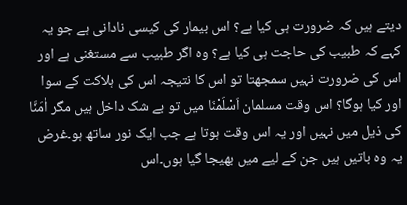دیتے ہیں کہ ضرورت ہی کیا ہے؟ اس بیمار کی کیسی نادانی ہے جو یہ کہے کہ طبیب کی حاجت ہی کیا ہے؟ وہ اگر طبیب سے مستغنی ہے اور اس کی ضرورت نہیں سمجھتا تو اس کا نتیجہ اس کی ہلاکت کے سوا اور کیا ہوگا؟ اس وقت مسلمان اَسْلَمْنَا میں تو بے شک داخل ہیں مگر اٰمَنَّا کی ذیل میں نہیں اور یہ اس وقت ہوتا ہے جب ایک نور ساتھ ہو۔غرض یہ وہ باتیں ہیں جن کے لیے میں بھیجا گیا ہوں۔اس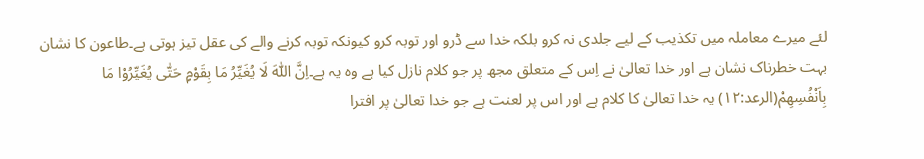لئے میرے معاملہ میں تکذیب کے لیے جلدی نہ کرو بلکہ خدا سے ڈرو اور توبہ کرو کیونکہ توبہ کرنے والے کی عقل تیز ہوتی ہے۔طاعون کا نشان بہت خطرناک نشان ہے اور خدا تعالیٰ نے اِس کے متعلق مجھ پر جو کلام نازل کیا ہے وہ یہ ہے۔اِنَّ اللّٰهَ لَا يُغَيِّرُ مَا بِقَوْمٍ حَتّٰى يُغَيِّرُوْا مَا بِاَنْفُسِهِمْ(الرعد:۱۲) یہ خدا تعالیٰ کا کلام ہے اور اس پر لعنت ہے جو خدا تعالیٰ پر افترا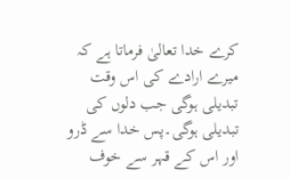کرے خدا تعالیٰ فرماتا ہے کہ میرے ارادے کی اس وقت تبدیلی ہوگی جب دلوں کی تبدیلی ہوگی۔پس خدا سے ڈرو اور اس کے قہر سے خوف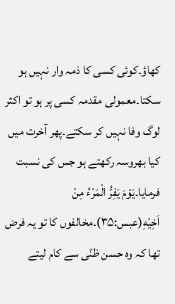کھاؤ۔کوئی کسی کا ذمہ وار نہیں ہو سکتا۔معمولی مقدمہ کسی پر ہو تو اکثر لوگ وفا نہیں کر سکتے۔پھر آخرت میں کیا بھروسہ رکھتے ہو جس کی نسبت فرمایا۔یَوْمَ يَفِرُّ الْمَرْءُ مِنْ اَخِيْهِ(عبس:۳۵)۔مخالفوں کا تو یہ فرض تھا کہ وہ حسن ظنّی سے کام لیتے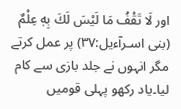اور لَا تَقْفُ مَا لَيْسَ لَكَ بِهٖ عِلْمٌ (بنی اسـرآءیل:۳۷) پر عمل کرتے مگر انہوں نے جلد بازی سے کام لیا۔یاد رکھو پہلی قومیں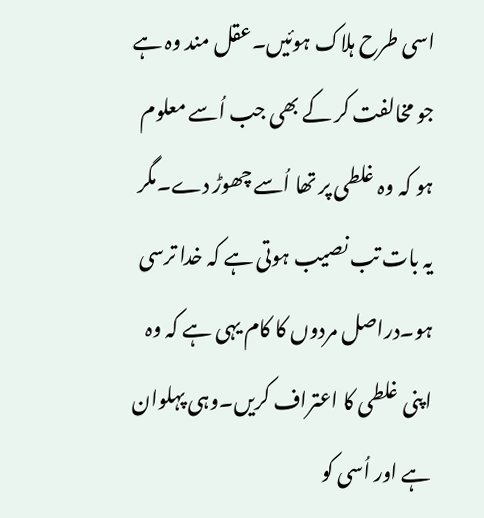اسی طرح ہلاک ہوئیں۔عقل مند وہ ہے جو مخالفت کر کے بھی جب اُسے معلوم ہو کہ وہ غلطی پر تھا اُسے چھوڑ دے۔مگر یہ بات تب نصیب ہوتی ہے کہ خدا ترسی ہو۔دراصل مردوں کا کام یہی ہے کہ وہ اپنی غلطی کا اعتراف کریں۔وہی پہلوان ہے اور اُسی کو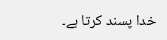خدا پسند کرتا ہے۔